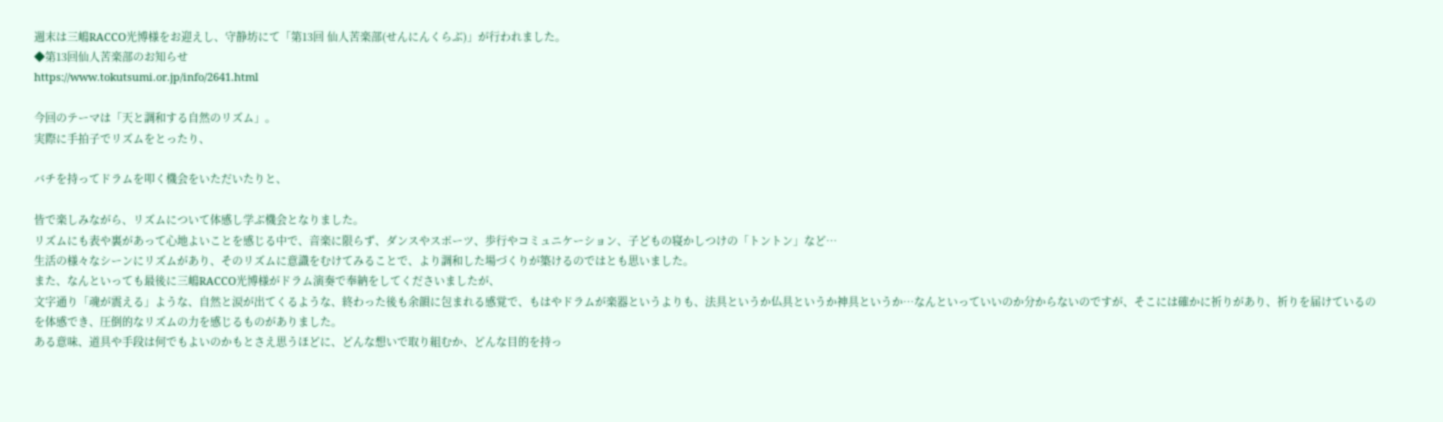週末は三嶋RACCO光博様をお迎えし、守静坊にて「第13回 仙人苦楽部(せんにんくらぶ)」が行われました。
◆第13回仙人苦楽部のお知らせ
https://www.tokutsumi.or.jp/info/2641.html

今回のテーマは「天と調和する自然のリズム」。
実際に手拍子でリズムをとったり、

バチを持ってドラムを叩く機会をいただいたりと、

皆で楽しみながら、リズムについて体感し学ぶ機会となりました。
リズムにも表や裏があって心地よいことを感じる中で、音楽に限らず、ダンスやスポーツ、歩行やコミュニケーション、子どもの寝かしつけの「トントン」など…
生活の様々なシーンにリズムがあり、そのリズムに意識をむけてみることで、より調和した場づくりが築けるのではとも思いました。
また、なんといっても最後に三嶋RACCO光博様がドラム演奏で奉納をしてくださいましたが、
文字通り「魂が震える」ような、自然と涙が出てくるような、終わった後も余韻に包まれる感覚で、もはやドラムが楽器というよりも、法具というか仏具というか神具というか…なんといっていいのか分からないのですが、そこには確かに祈りがあり、祈りを届けているのを体感でき、圧倒的なリズムの力を感じるものがありました。
ある意味、道具や手段は何でもよいのかもとさえ思うほどに、どんな想いで取り組むか、どんな目的を持っ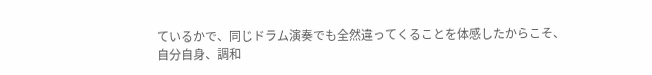ているかで、同じドラム演奏でも全然違ってくることを体感したからこそ、
自分自身、調和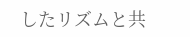したリズムと共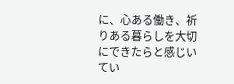に、心ある働き、祈りある暮らしを大切にできたらと感じいてい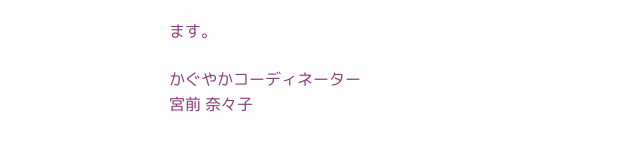ます。

かぐやかコーディネーター
宮前 奈々子